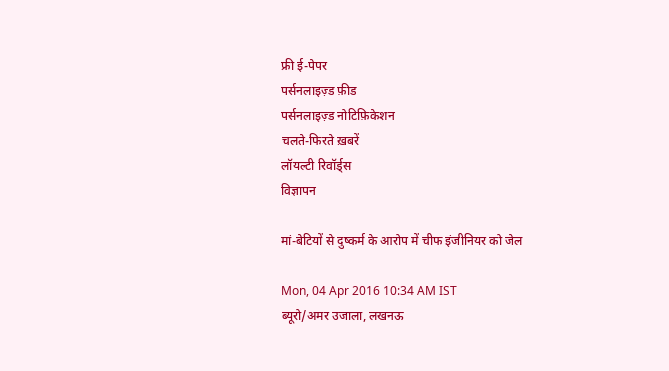फ्री ई-पेपर
पर्सनलाइज़्ड फ़ीड
पर्सनलाइज़्ड नोटिफ़िकेशन
चलते-फिरते ख़बरें
लॉयल्टी रिवॉर्ड्स
विज्ञापन

मां-बेटियों से दुष्कर्म के आरोप में चीफ इंजीनियर को जेल

Mon, 04 Apr 2016 10:34 AM IST
ब्यूरो/अमर उजाला, लखनऊ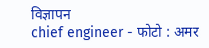विज्ञापन
chief engineer - फोटो : अमर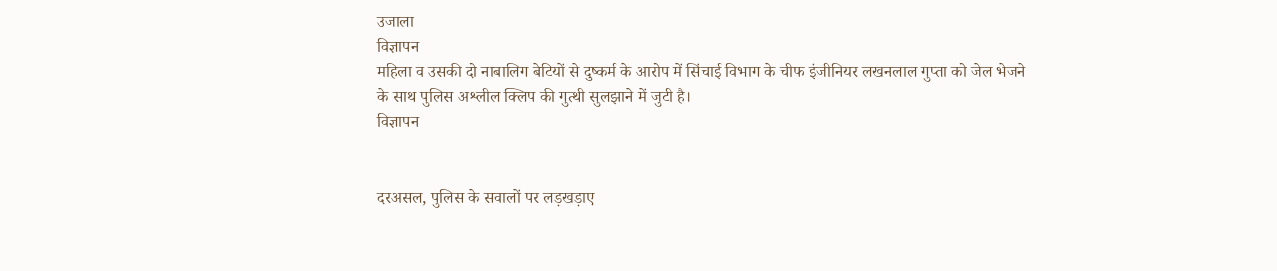उजाला
विज्ञापन
महिला व उसकी दो नाबालिग बेटियों से दुष्कर्म के आरोप में सिंचाई विभाग के चीफ इंजीनियर लखनलाल गुप्ता को जेल भेजने के साथ पुलिस अश्लील क्लिप की गुत्थी सुलझाने में जुटी है।
विज्ञापन


दरअसल, पुलिस के सवालों पर लड़खड़ाए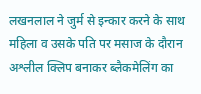लखनलाल ने जुर्म से इन्कार करने के साथ महिला व उसके पति पर मसाज के दौरान अश्लील क्लिप बनाकर ब्लैकमेलिंग का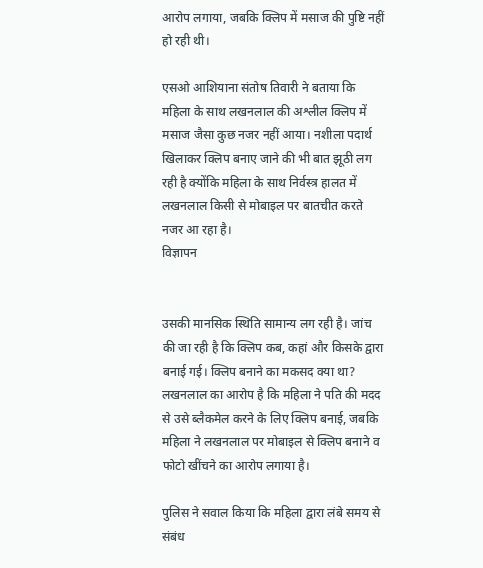आरोप लगाया, जबकि क्लिप में मसाज की पुष्टि नहीं हो रही थी।

एसओ आशियाना संतोष तिवारी ने बताया कि महिला के साथ लखनलाल की अश्लील क्लिप में मसाज जैसा कुछ नजर नहीं आया। नशीला पदार्थ खिलाकर क्लिप बनाए जाने की भी बात झूठी लग रही है क्योंकि महिला के साथ निर्वस्त्र हालत में लखनलाल किसी से मोबाइल पर बातचीत करते नजर आ रहा है।
विज्ञापन


उसकी मानसिक स्थिति सामान्य लग रही है। जांच की जा रही है कि क्लिप कब, कहां और किसके द्वारा बनाई गई। क्लिप बनाने का मकसद क्या था? लखनलाल का आरोप है कि महिला ने पति की मदद से उसे ब्लैकमेल करने के लिए क्लिप बनाई, जबकि महिला ने लखनलाल पर मोबाइल से क्लिप बनाने व फोटो खींचने का आरोप लगाया है।

पुलिस ने सवाल किया कि महिला द्वारा लंबे समय से संबंध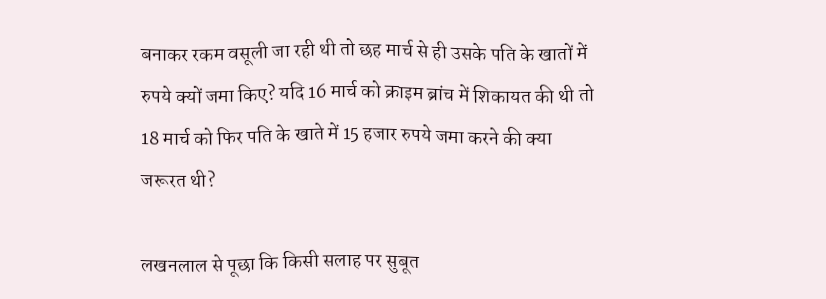बनाकर रकम वसूली जा रही थी तो छह मार्च से ही उसके पति के खातों में रुपये क्यों जमा किए? यदि 16 मार्च को क्राइम ब्रांच में शिकायत की थी तो 18 मार्च को फिर पति के खाते में 15 हजार रुपये जमा करने की क्या जरूरत थी?

लखनलाल से पूछा कि किसी सलाह पर सुबूत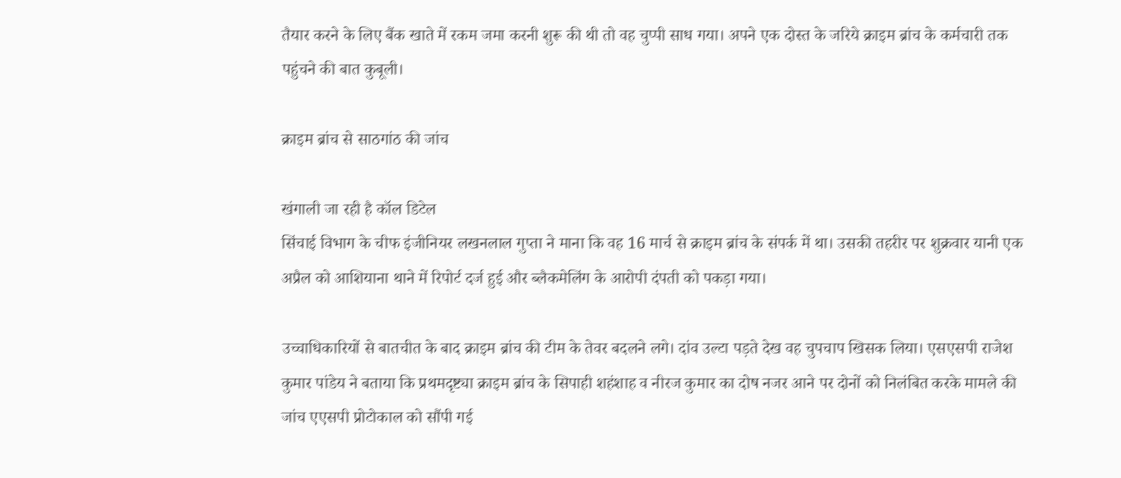तैयार करने के लिए बैंक खाते में रकम जमा करनी शुरू की थी तो वह चुप्पी साध गया। अपने एक दोस्त के जरिये क्राइम ब्रांच के कर्मचारी तक पहुंचने की बात कुबूली।

क्राइम ब्रांच से साठगांठ की जांच

खंगाली जा रही है कॉल ड‌िटेल
सिंचाई विभाग के चीफ इंजीनियर लखनलाल गुप्ता ने माना कि वह 16 मार्च से क्राइम ब्रांच के संपर्क में था। उसकी तहरीर पर शुक्रवार यानी एक अप्रैल को आशियाना थाने में रिपोर्ट दर्ज हुई और ब्लैकमेलिंग के आरोपी दंपती को पकड़ा गया।

उच्चाधिकारियों से बातचीत के बाद क्राइम ब्रांच की टीम के तेवर बदलने लगे। दांव उल्टा पड़ते देख वह चुपचाप खिसक लिया। एसएसपी राजेश कुमार पांडेय ने बताया कि प्रथमदृष्ट्या क्राइम ब्रांच के सिपाही शहंशाह व नीरज कुमार का दोष नजर आने पर दोनों को निलंबित करके मामले की जांच एएसपी प्रोटोकाल को सौंपी गई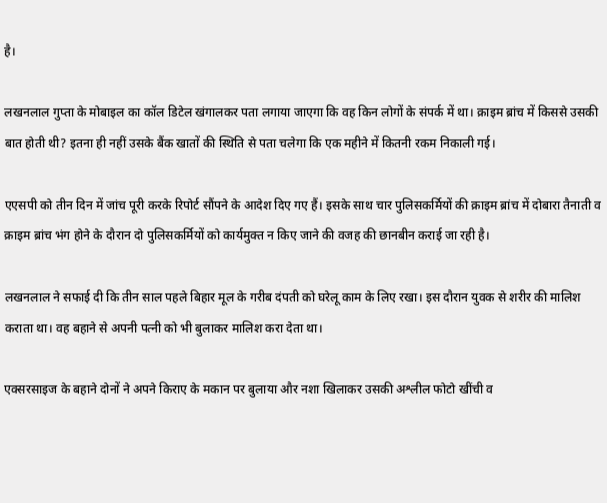है।

लखनलाल गुप्ता के मोबाइल का कॉल डिटेल खंगालकर पता लगाया जाएगा कि वह किन लोगों के संपर्क में था। क्राइम ब्रांच में किससे उसकी बात होती थी? इतना ही नहीं उसके बैंक खातों की स्थिति से पता चलेगा कि एक महीने में कितनी रकम निकाली गई।

एएसपी को तीन दिन में जांच पूरी करके रिपोर्ट सौंपने के आदेश दिए गए हैं। इसके साथ चार पुलिसकर्मियों की क्राइम ब्रांच में दोबारा तैनाती व क्राइम ब्रांच भंग होने के दौरान दो पुलिसकर्मियों को कार्यमुक्त न किए जाने की वजह की छानबीन कराई जा रही है।

लखनलाल ने सफाई दी कि तीन साल पहले बिहार मूल के गरीब दंपती को घरेलू काम के लिए रखा। इस दौरान युवक से शरीर की मालिश कराता था। वह बहाने से अपनी पत्नी को भी बुलाकर मालिश करा देता था।

एक्सरसाइज के बहाने दोनों ने अपने किराए के मकान पर बुलाया और नशा खिलाकर उसकी अश्लील फोटो खींची व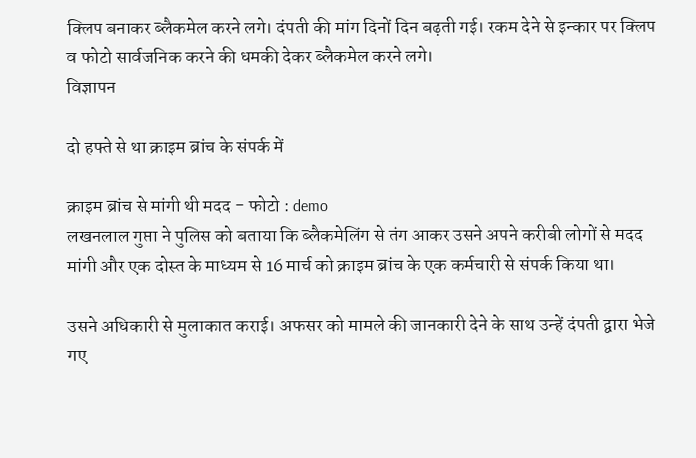क्लिप बनाकर ब्लैकमेल करने लगे। दंपती की मांग दिनों दिन बढ़ती गई। रकम देने से इन्कार पर क्लिप व फोटो सार्वजनिक करने की धमकी देकर ब्लैकमेल करने लगे।
विज्ञापन

दो हफ्ते से था क्राइम ब्रांच के संपर्क में

क्राइम ब्रांच से मांगी थी मदद - फोटो : demo
लखनलाल गुप्ता ने पुलिस को बताया कि ब्लैकमेलिंग से तंग आकर उसने अपने करीबी लोगों से मदद मांगी और एक दोस्त के माध्यम से 16 मार्च को क्राइम ब्रांच के एक कर्मचारी से संपर्क किया था।

उसने अधिकारी से मुलाकात कराई। अफसर को मामले की जानकारी देने के साथ उन्हें दंपती द्वारा भेजे गए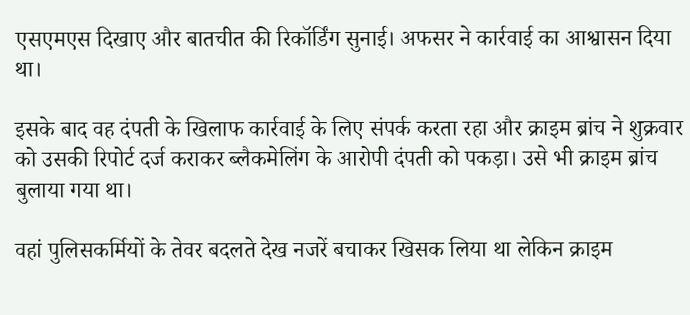एसएमएस दिखाए और बातचीत की रिकॉर्डिंग सुनाई। अफसर ने कार्रवाई का आश्वासन दिया था।

इसके बाद वह दंपती के खिलाफ कार्रवाई के लिए संपर्क करता रहा और क्राइम ब्रांच ने शुक्रवार को उसकी रिपोर्ट दर्ज कराकर ब्लैकमेलिंग के आरोपी दंपती को पकड़ा। उसे भी क्राइम ब्रांच बुलाया गया था।

वहां पुलिसकर्मियों के तेवर बदलते देख नजरें बचाकर खिसक लिया था लेकिन क्राइम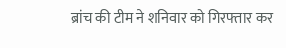ब्रांच की टीम ने शनिवार को गिरफ्तार कर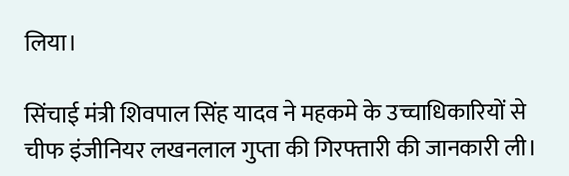लिया।

सिंचाई मंत्री शिवपाल सिंह यादव ने महकमे के उच्चाधिकारियों से चीफ इंजीनियर लखनलाल गुप्ता की गिरफ्तारी की जानकारी ली।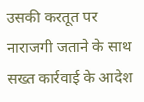उसकी करतूत पर नाराजगी जताने के साथ सख्त कार्रवाई के आदेश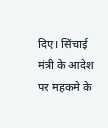दिए। सिंचाई मंत्री के आदेश पर महकमे के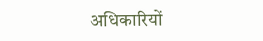अधिकारियों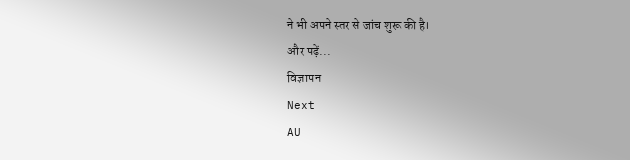ने भी अपने स्तर से जांच शुरू की है।
और पढ़ें...
विज्ञापन
Next
AU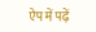ऐप में पढ़ें